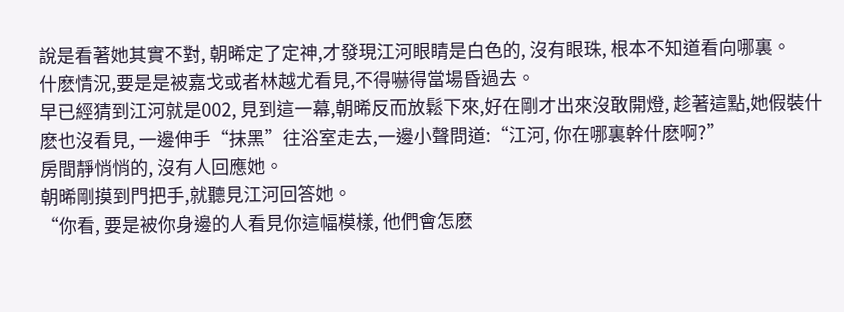說是看著她其實不對, 朝晞定了定神,才發現江河眼睛是白色的, 沒有眼珠, 根本不知道看向哪裏。
什麽情況,要是是被嘉戈或者林越尤看見,不得嚇得當場昏過去。
早已經猜到江河就是002, 見到這一幕,朝晞反而放鬆下來,好在剛才出來沒敢開燈, 趁著這點,她假裝什麽也沒看見, 一邊伸手“抹黑”往浴室走去,一邊小聲問道:“江河, 你在哪裏幹什麽啊?”
房間靜悄悄的, 沒有人回應她。
朝晞剛摸到門把手,就聽見江河回答她。
“你看, 要是被你身邊的人看見你這幅模樣, 他們會怎麽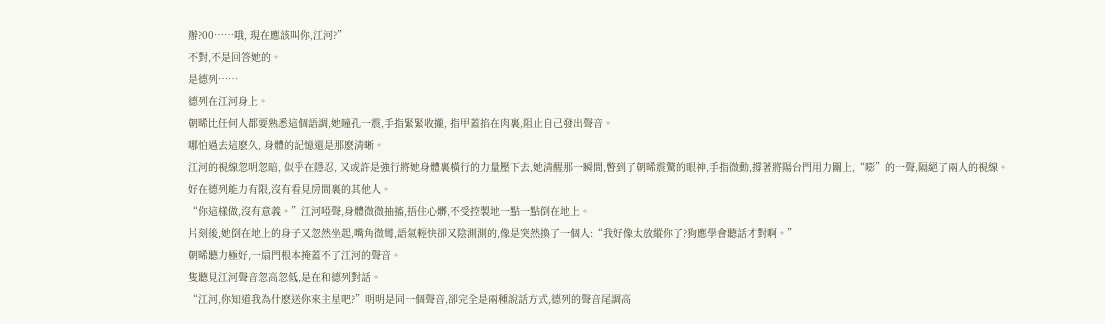辦?00……哦, 現在應該叫你,江河?”
不對,不是回答她的。
是德列……
德列在江河身上。
朝晞比任何人都要熟悉這個語調,她瞳孔一震,手指緊緊收攏, 指甲蓋掐在肉裏,阻止自己發出聲音。
哪怕過去這麽久, 身體的記憶還是那麽清晰。
江河的視線忽明忽暗, 似乎在隱忍, 又或許是強行將她身體裏橫行的力量壓下去,她清醒那一瞬間,瞥到了朝晞震驚的眼神,手指微動,撐著將陽台門用力關上,“嘭”的一聲,隔絕了兩人的視線。
好在德列能力有限,沒有看見房間裏的其他人。
“你這樣做,沒有意義。”江河啞聲,身體微微抽搐,捂住心髒,不受控製地一點一點倒在地上。
片刻後,她倒在地上的身子又忽然坐起,嘴角微彎,語氣輕快卻又陰測測的,像是突然換了一個人:“我好像太放縱你了?狗應學會聽話才對啊。”
朝晞聽力極好,一扇門根本掩蓋不了江河的聲音。
隻聽見江河聲音忽高忽低,是在和德列對話。
“江河,你知道我為什麽送你來主星吧?”明明是同一個聲音,卻完全是兩種說話方式,德列的聲音尾調高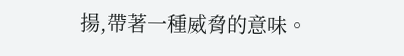揚,帶著一種威脅的意味。